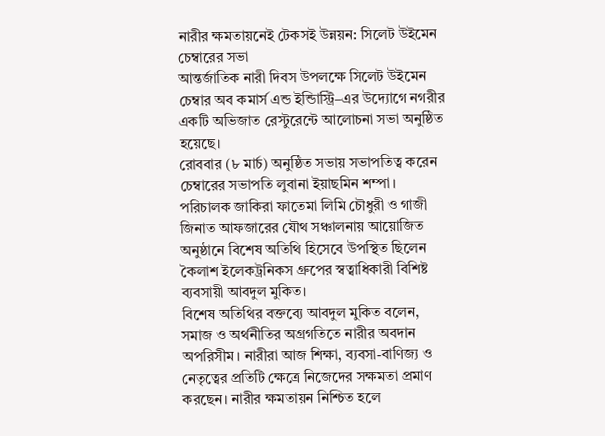নারীর ক্ষমতায়নেই টেকসই উন্নয়ন: সিলেট উইমেন চেম্বারের সভা
আন্তর্জাতিক নারী দিবস উপলক্ষে সিলেট উইমেন চেম্বার অব কমার্স এন্ড ইন্ডিাস্ট্রি–এর উদ্যোগে নগরীর একটি অভিজাত রেস্টুরেন্টে আলোচনা সভা অনুষ্ঠিত হয়েছে।
রোববার (৮ মার্চ) অনুষ্ঠিত সভায় সভাপতিত্ব করেন চেম্বারের সভাপতি লুবানা ইয়াছমিন শম্পা। পরিচালক জাকিরা ফাতেমা লিমি চৌধুরী ও গাজী জিনাত আফজারের যৌথ সঞ্চালনায় আয়োজিত অনুষ্ঠানে বিশেষ অতিথি হিসেবে উপস্থিত ছিলেন কৈলাশ ইলেকট্রনিকস গ্রুপের স্বত্বাধিকারী বিশিষ্ট ব্যবসায়ী আবদুল মুকিত।
বিশেষ অতিথির বক্তব্যে আবদুল মুকিত বলেন, সমাজ ও অর্থনীতির অগ্রগতিতে নারীর অবদান অপরিসীম। নারীরা আজ শিক্ষা, ব্যবসা-বাণিজ্য ও নেতৃত্বের প্রতিটি ক্ষেত্রে নিজেদের সক্ষমতা প্রমাণ করছেন। নারীর ক্ষমতায়ন নিশ্চিত হলে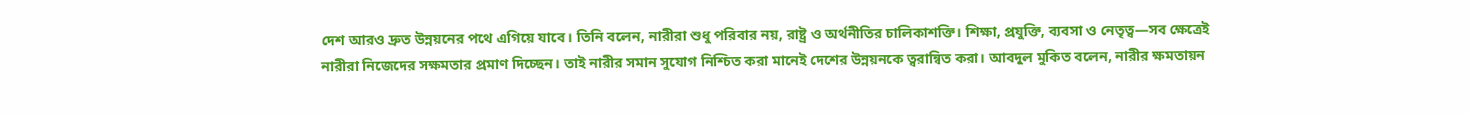দেশ আরও দ্রুত উন্নয়নের পথে এগিয়ে যাবে। তিনি বলেন, নারীরা শুধু পরিবার নয়, রাষ্ট্র ও অর্থনীতির চালিকাশক্তি। শিক্ষা, প্রযুক্তি, ব্যবসা ও নেতৃত্ব—সব ক্ষেত্রেই নারীরা নিজেদের সক্ষমতার প্রমাণ দিচ্ছেন। তাই নারীর সমান সুযোগ নিশ্চিত করা মানেই দেশের উন্নয়নকে ত্বরান্বিত করা। আবদুল মুকিত বলেন, নারীর ক্ষমতায়ন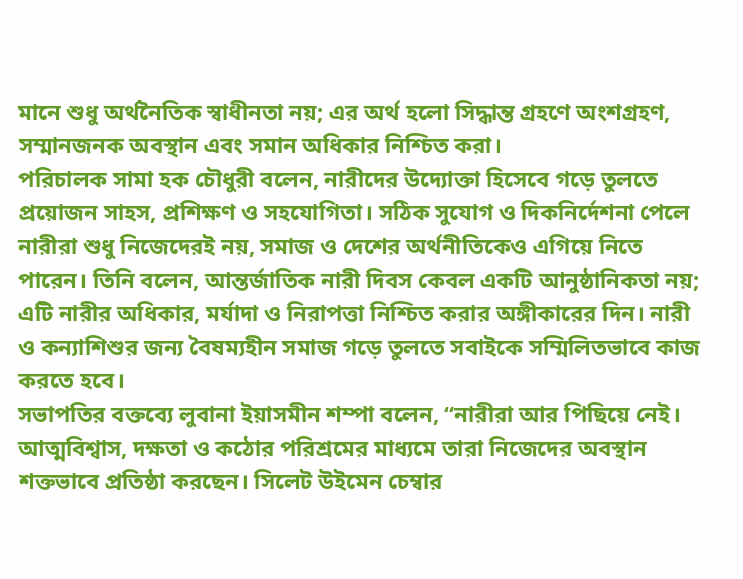মানে শুধু অর্থনৈতিক স্বাধীনতা নয়; এর অর্থ হলো সিদ্ধান্ত গ্রহণে অংশগ্রহণ, সম্মানজনক অবস্থান এবং সমান অধিকার নিশ্চিত করা।
পরিচালক সামা হক চৌধুরী বলেন, নারীদের উদ্যোক্তা হিসেবে গড়ে তুলতে প্রয়োজন সাহস, প্রশিক্ষণ ও সহযোগিতা। সঠিক সুযোগ ও দিকনির্দেশনা পেলে নারীরা শুধু নিজেদেরই নয়, সমাজ ও দেশের অর্থনীতিকেও এগিয়ে নিতে পারেন। তিনি বলেন, আন্তর্জাতিক নারী দিবস কেবল একটি আনুষ্ঠানিকতা নয়; এটি নারীর অধিকার, মর্যাদা ও নিরাপত্তা নিশ্চিত করার অঙ্গীকারের দিন। নারী ও কন্যাশিশুর জন্য বৈষম্যহীন সমাজ গড়ে তুলতে সবাইকে সম্মিলিতভাবে কাজ করতে হবে।
সভাপতির বক্তব্যে লুবানা ইয়াসমীন শম্পা বলেন, “নারীরা আর পিছিয়ে নেই। আত্মবিশ্বাস, দক্ষতা ও কঠোর পরিশ্রমের মাধ্যমে তারা নিজেদের অবস্থান শক্তভাবে প্রতিষ্ঠা করছেন। সিলেট উইমেন চেম্বার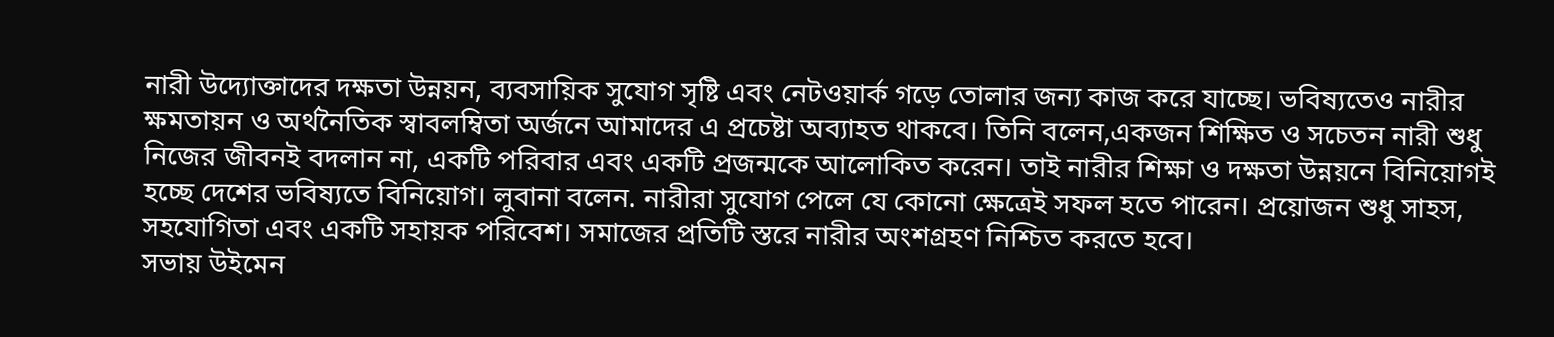নারী উদ্যোক্তাদের দক্ষতা উন্নয়ন, ব্যবসায়িক সুযোগ সৃষ্টি এবং নেটওয়ার্ক গড়ে তোলার জন্য কাজ করে যাচ্ছে। ভবিষ্যতেও নারীর ক্ষমতায়ন ও অর্থনৈতিক স্বাবলম্বিতা অর্জনে আমাদের এ প্রচেষ্টা অব্যাহত থাকবে। তিনি বলেন,একজন শিক্ষিত ও সচেতন নারী শুধু নিজের জীবনই বদলান না, একটি পরিবার এবং একটি প্রজন্মকে আলোকিত করেন। তাই নারীর শিক্ষা ও দক্ষতা উন্নয়নে বিনিয়োগই হচ্ছে দেশের ভবিষ্যতে বিনিয়োগ। লুবানা বলেন. নারীরা সুযোগ পেলে যে কোনো ক্ষেত্রেই সফল হতে পারেন। প্রয়োজন শুধু সাহস, সহযোগিতা এবং একটি সহায়ক পরিবেশ। সমাজের প্রতিটি স্তরে নারীর অংশগ্রহণ নিশ্চিত করতে হবে।
সভায় উইমেন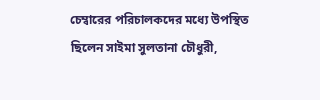চেম্বারের পরিচালকদের মধ্যে উপস্থিত ছিলেন সাইমা সুলতানা চৌধুরী,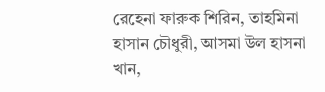রেহেনা ফারুক শিরিন, তাহমিনা হাসান চৌধুরী, আসমা উল হাসনা খান,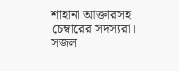শাহানা আক্তারসহ চেম্বারের সদস্যরা।
সজল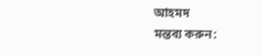আহমদ
মন্তব্য করুন: